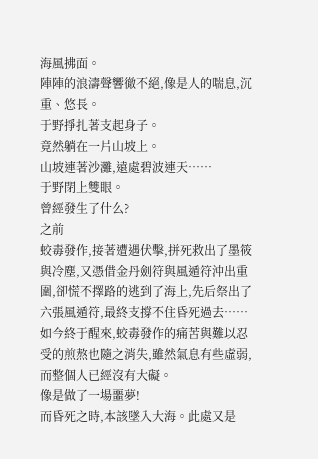海風拂面。
陣陣的浪濤聲響徹不絕,像是人的喘息,沉重、悠長。
于野掙扎著支起身子。
竟然躺在一片山坡上。
山坡連著沙灘,遠處碧波連天……
于野閉上雙眼。
曾經發生了什么?
之前
蛟毒發作,接著遭遇伏擊,拼死救出了墨筱與冷塵,又憑借金丹劍符與風遁符沖出重圍,卻慌不擇路的逃到了海上,先后祭出了六張風遁符,最終支撐不住昏死過去……
如今終于醒來,蛟毒發作的痛苦與難以忍受的煎熬也隨之消失,雖然氣息有些虛弱,而整個人已經沒有大礙。
像是做了一場噩夢!
而昏死之時,本該墜入大海。此處又是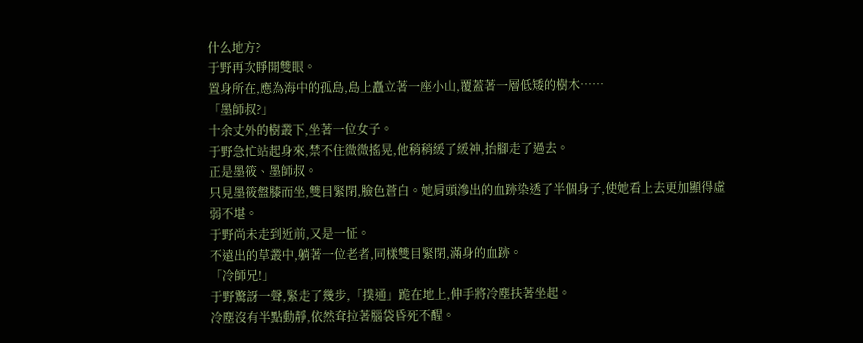什么地方?
于野再次睜開雙眼。
置身所在,應為海中的孤島,島上矗立著一座小山,覆蓋著一層低矮的樹木……
「墨師叔?」
十余丈外的樹叢下,坐著一位女子。
于野急忙站起身來,禁不住微微搖晃,他稍稍緩了緩神,抬腳走了過去。
正是墨筱、墨師叔。
只見墨筱盤膝而坐,雙目緊閉,臉色蒼白。她肩頭滲出的血跡染透了半個身子,使她看上去更加顯得虛弱不堪。
于野尚未走到近前,又是一怔。
不遠出的草叢中,躺著一位老者,同樣雙目緊閉,滿身的血跡。
「冷師兄!」
于野驚訝一聲,緊走了幾步,「撲通」跪在地上,伸手將冷塵扶著坐起。
冷塵沒有半點動靜,依然耷拉著腦袋昏死不醒。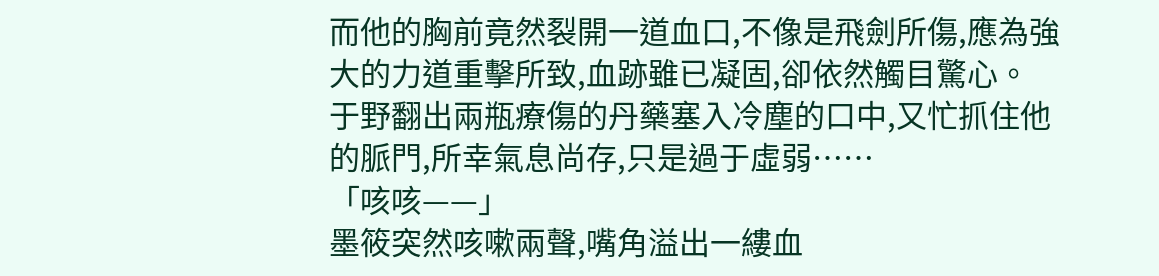而他的胸前竟然裂開一道血口,不像是飛劍所傷,應為強大的力道重擊所致,血跡雖已凝固,卻依然觸目驚心。
于野翻出兩瓶療傷的丹藥塞入冷塵的口中,又忙抓住他的脈門,所幸氣息尚存,只是過于虛弱……
「咳咳——」
墨筱突然咳嗽兩聲,嘴角溢出一縷血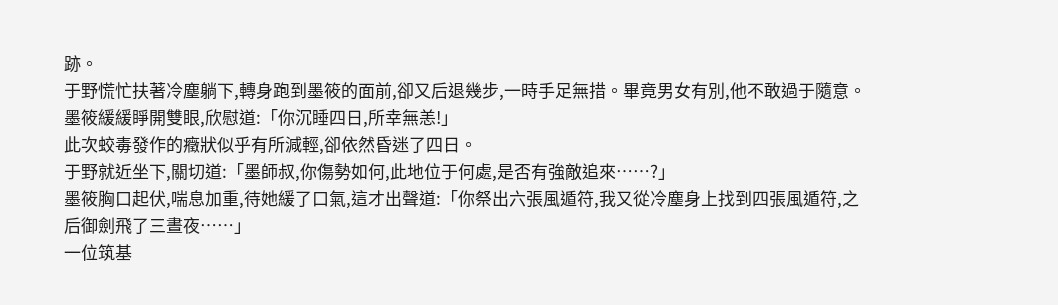跡。
于野慌忙扶著冷塵躺下,轉身跑到墨筱的面前,卻又后退幾步,一時手足無措。畢竟男女有別,他不敢過于隨意。
墨筱緩緩睜開雙眼,欣慰道:「你沉睡四日,所幸無恙!」
此次蛟毒發作的癥狀似乎有所減輕,卻依然昏迷了四日。
于野就近坐下,關切道:「墨師叔,你傷勢如何,此地位于何處,是否有強敵追來……?」
墨筱胸口起伏,喘息加重,待她緩了口氣,這才出聲道:「你祭出六張風遁符,我又從冷塵身上找到四張風遁符,之后御劍飛了三晝夜……」
一位筑基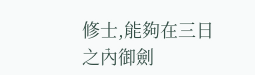修士,能夠在三日之內御劍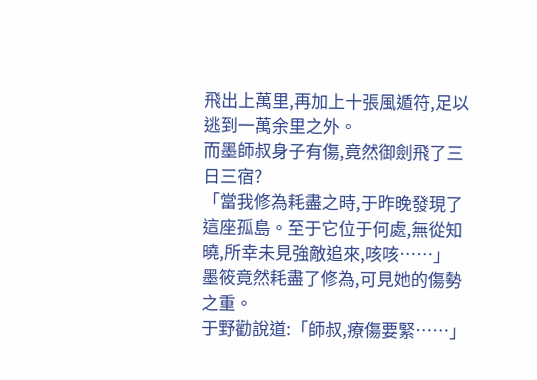飛出上萬里,再加上十張風遁符,足以逃到一萬余里之外。
而墨師叔身子有傷,竟然御劍飛了三日三宿?
「當我修為耗盡之時,于昨晚發現了這座孤島。至于它位于何處,無從知曉,所幸未見強敵追來,咳咳……」
墨筱竟然耗盡了修為,可見她的傷勢之重。
于野勸說道:「師叔,療傷要緊……」